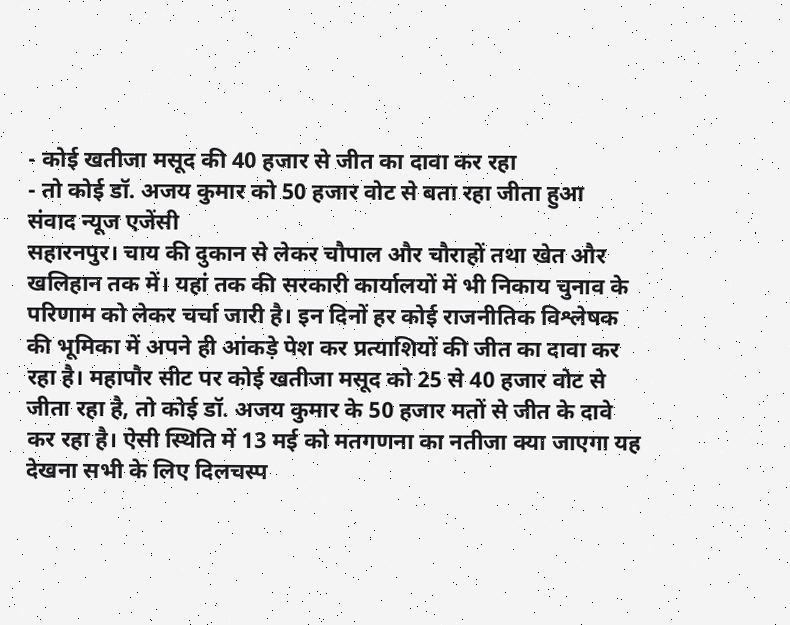- कोई खतीजा मसूद की 40 हजार से जीत का दावा कर रहा
- तो कोई डॉ. अजय कुमार को 50 हजार वोट से बता रहा जीता हुआ
संवाद न्यूज एजेंसी
सहारनपुर। चाय की दुकान से लेकर चौपाल और चौराहों तथा खेत और खलिहान तक में। यहां तक की सरकारी कार्यालयों में भी निकाय चुनाव के परिणाम को लेकर चर्चा जारी है। इन दिनों हर कोई राजनीतिक विश्लेषक की भूमिका में अपने ही आंकड़े पेश कर प्रत्याशियों की जीत का दावा कर रहा है। महापौर सीट पर कोई खतीजा मसूद को 25 से 40 हजार वोट से जीता रहा है, तो कोई डॉ. अजय कुमार के 50 हजार मतों से जीत के दावे कर रहा है। ऐसी स्थिति में 13 मई को मतगणना का नतीजा क्या जाएगा यह देखना सभी के लिए दिलचस्प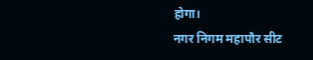होगा।
नगर निगम महापौर सीट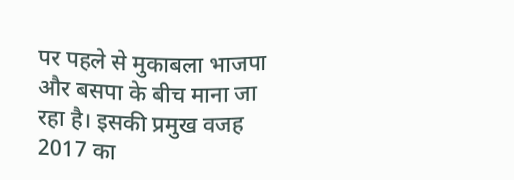पर पहले से मुकाबला भाजपा और बसपा के बीच माना जा रहा है। इसकी प्रमुख वजह 2017 का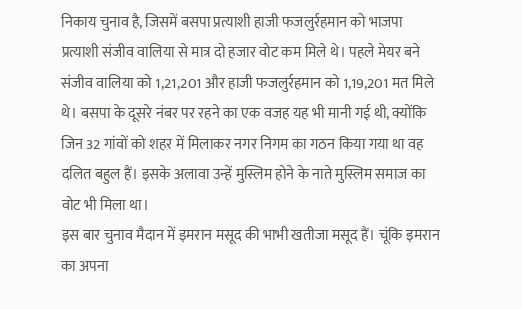निकाय चुनाव है, जिसमें बसपा प्रत्याशी हाजी फजलुर्रहमान को भाजपा प्रत्याशी संजीव वालिया से मात्र दो हजार वोट कम मिले थे। पहले मेयर बने संजीव वालिया को 1,21,201 और हाजी फजलुर्रहमान को 1,19,201 मत मिले थे। बसपा के दूसरे नंबर पर रहने का एक वजह यह भी मानी गई थी, क्योंकि जिन 32 गांवों को शहर में मिलाकर नगर निगम का गठन किया गया था वह दलित बहुल हैं। इसके अलावा उन्हें मुस्लिम होने के नाते मुस्लिम समाज का वोट भी मिला था।
इस बार चुनाव मैदान में इमरान मसूद की भाभी खतीजा मसूद हैं। चूंकि इमरान का अपना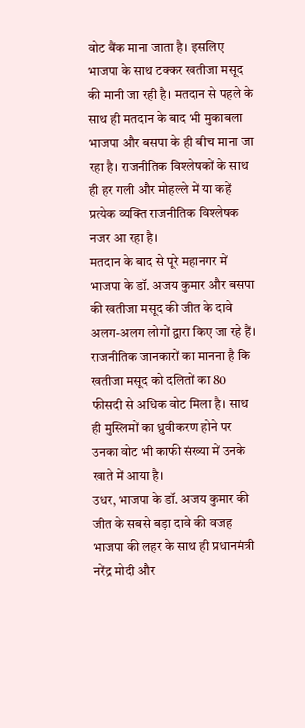वोट बैंक माना जाता है। इसलिए भाजपा के साथ टक्कर खतीजा मसूद की मानी जा रही है। मतदान से पहले के साथ ही मतदान के बाद भी मुकाबला भाजपा और बसपा के ही बीच माना जा रहा है। राजनीतिक विश्लेषकों के साथ ही हर गली और मोहल्ले में या कहें प्रत्येक व्यक्ति राजनीतिक विश्लेषक नजर आ रहा है।
मतदान के बाद से पूरे महानगर में भाजपा के डॉ. अजय कुमार और बसपा की खतीजा मसूद की जीत के दावे अलग-अलग लोगों द्वारा किए जा रहे हैं। राजनीतिक जानकारों का मानना है कि खतीजा मसूद को दलितों का 80 फीसदी से अधिक वोट मिला है। साथ ही मुस्लिमों का ध्रुवीकरण होने पर उनका वोट भी काफी संख्या में उनके खाते में आया है।
उधर, भाजपा के डॉ. अजय कुमार की जीत के सबसे बड़ा दावे की वजह भाजपा की लहर के साथ ही प्रधानमंत्री नरेंद्र मोदी और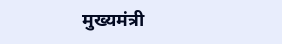मुख्यमंत्री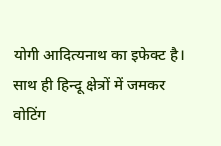योगी आदित्यनाथ का इफेक्ट है। साथ ही हिन्दू क्षेत्रों में जमकर वोटिंग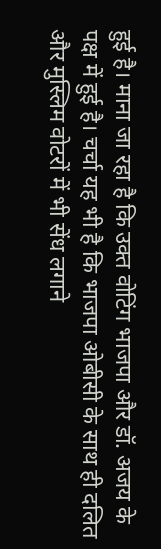हुई है। माना जा रहा है कि उक्त वोटिंग भाजपा और डॉ. अजय के पक्ष में हुई है। चर्चा यह भी है कि भाजपा ओबीसी के साथ ही दलित और मुस्लिम वोटरों में भी सेंध लगाने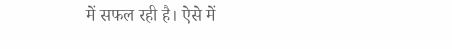में सफल रही है। ऐसे में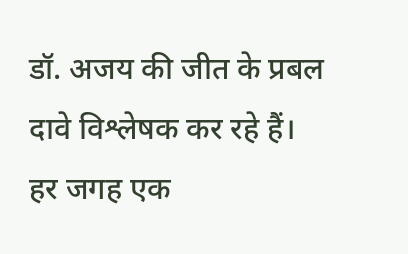डॉ. अजय की जीत के प्रबल दावे विश्लेषक कर रहे हैं। हर जगह एक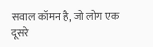सवाल कॉमन है, जो लोग एक दूसरे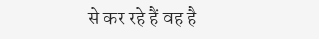से कर रहे हैं वह है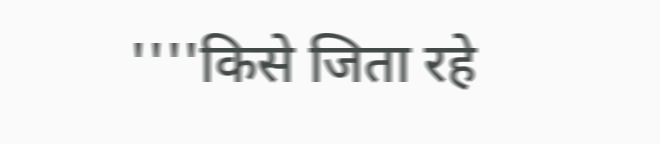''''किसे जिता रहे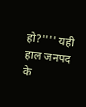हो?'''' यही हाल जनपद के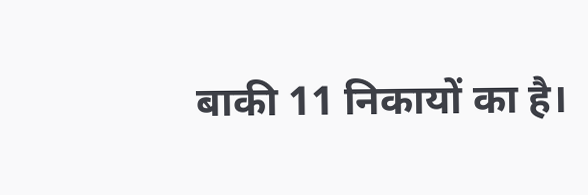बाकी 11 निकायों का है।